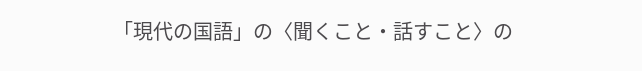「現代の国語」の〈聞くこと・話すこと〉の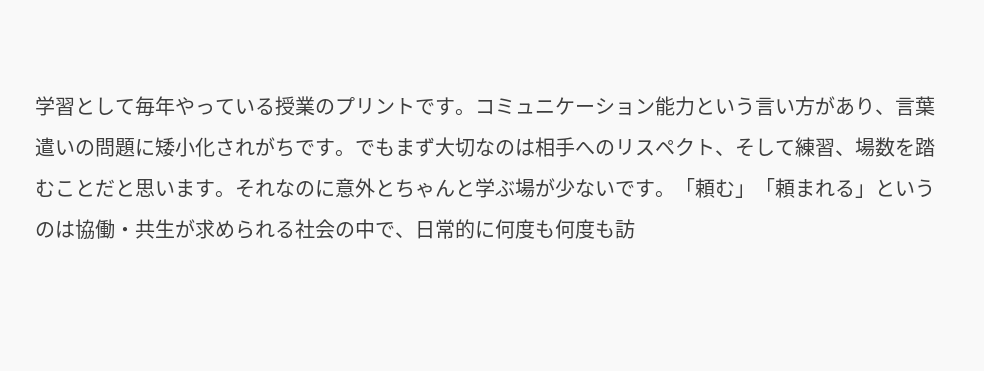学習として毎年やっている授業のプリントです。コミュニケーション能力という言い方があり、言葉遣いの問題に矮小化されがちです。でもまず大切なのは相手へのリスペクト、そして練習、場数を踏むことだと思います。それなのに意外とちゃんと学ぶ場が少ないです。「頼む」「頼まれる」というのは協働・共生が求められる社会の中で、日常的に何度も何度も訪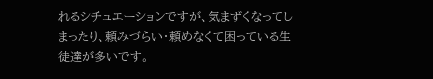れるシチュエーションですが、気まずくなってしまったり、頼みづらい・頼めなくて困っている生徒達が多いです。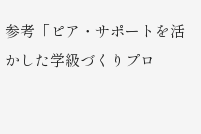参考「ピア・サポートを活かした学級づくりプロ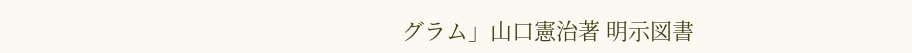グラム」山口憲治著 明示図書